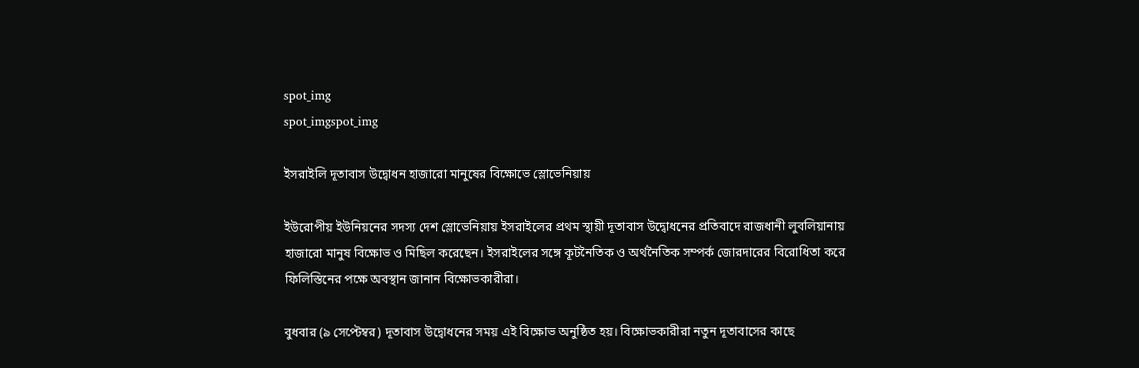spot_img
spot_imgspot_img

ইসরাইলি দূতাবাস উদ্বোধন হাজারো মানুষের বিক্ষোভে স্লোভেনিয়ায়

ইউরোপীয় ইউনিয়নের সদস্য দেশ স্লোভেনিয়ায় ইসরাইলের প্রথম স্থায়ী দূতাবাস উদ্বোধনের প্রতিবাদে রাজধানী লুবলিয়ানায় হাজারো মানুষ বিক্ষোভ ও মিছিল করেছেন। ইসরাইলের সঙ্গে কূটনৈতিক ও অর্থনৈতিক সম্পর্ক জোরদারের বিরোধিতা করে ফিলিস্তিনের পক্ষে অবস্থান জানান বিক্ষোভকারীরা।

বুধবার (৯ সেপ্টেম্বর) দূতাবাস উদ্বোধনের সময় এই বিক্ষোভ অনুষ্ঠিত হয়। বিক্ষোভকারীরা নতুন দূতাবাসের কাছে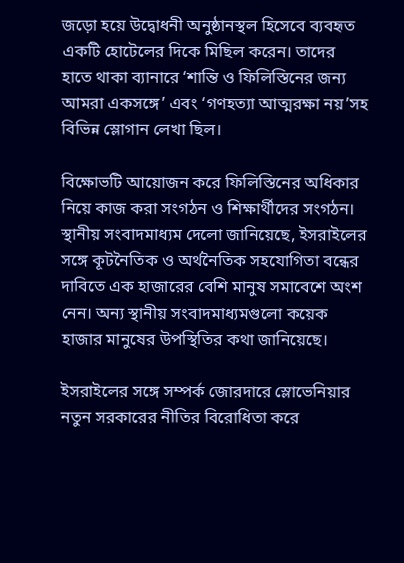জড়ো হয়ে উদ্বোধনী অনুষ্ঠানস্থল হিসেবে ব্যবহৃত একটি হোটেলের দিকে মিছিল করেন। তাদের হাতে থাকা ব্যানারে ‘শান্তি ও ফিলিস্তিনের জন্য আমরা একসঙ্গে’ এবং ‘গণহত্যা আত্মরক্ষা নয়’সহ বিভিন্ন স্লোগান লেখা ছিল।

বিক্ষোভটি আয়োজন করে ফিলিস্তিনের অধিকার নিয়ে কাজ করা সংগঠন ও শিক্ষার্থীদের সংগঠন। স্থানীয় সংবাদমাধ্যম দেলো জানিয়েছে, ইসরাইলের সঙ্গে কূটনৈতিক ও অর্থনৈতিক সহযোগিতা বন্ধের দাবিতে এক হাজারের বেশি মানুষ সমাবেশে অংশ নেন। অন্য স্থানীয় সংবাদমাধ্যমগুলো কয়েক হাজার মানুষের উপস্থিতির কথা জানিয়েছে।

ইসরাইলের সঙ্গে সম্পর্ক জোরদারে স্লোভেনিয়ার নতুন সরকারের নীতির বিরোধিতা করে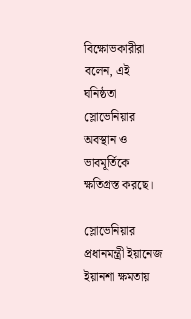বিক্ষোভকারীরা বলেন, এই ঘনিষ্ঠতা স্লোভেনিয়ার অবস্থান ও ভাবমূর্তিকে ক্ষতিগ্রস্ত করছে।

স্লোভেনিয়ার প্রধানমন্ত্রী ইয়ানেজ ইয়ানশা ক্ষমতায়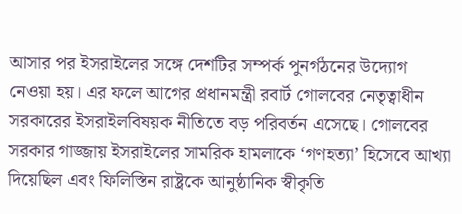আসার পর ইসরাইলের সঙ্গে দেশটির সম্পর্ক পুনর্গঠনের উদ্যোগ নেওয়া হয়। এর ফলে আগের প্রধানমন্ত্রী রবার্ট গোলবের নেতৃত্বাধীন সরকারের ইসরাইলবিষয়ক নীতিতে বড় পরিবর্তন এসেছে। গোলবের সরকার গাজ্জায় ইসরাইলের সামরিক হামলাকে ‘গণহত্যা’ হিসেবে আখ্যা দিয়েছিল এবং ফিলিস্তিন রাষ্ট্রকে আনুষ্ঠানিক স্বীকৃতি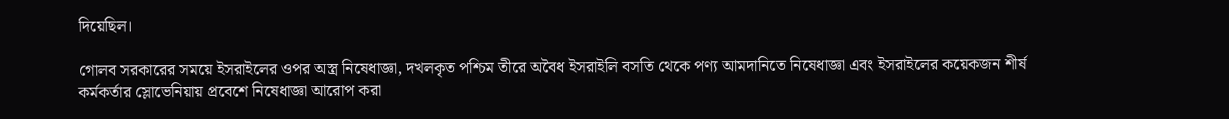দিয়েছিল।

গোলব সরকারের সময়ে ইসরাইলের ওপর অস্ত্র নিষেধাজ্ঞা, দখলকৃত পশ্চিম তীরে অবৈধ ইসরাইলি বসতি থেকে পণ্য আমদানিতে নিষেধাজ্ঞা এবং ইসরাইলের কয়েকজন শীর্ষ কর্মকর্তার স্লোভেনিয়ায় প্রবেশে নিষেধাজ্ঞা আরোপ করা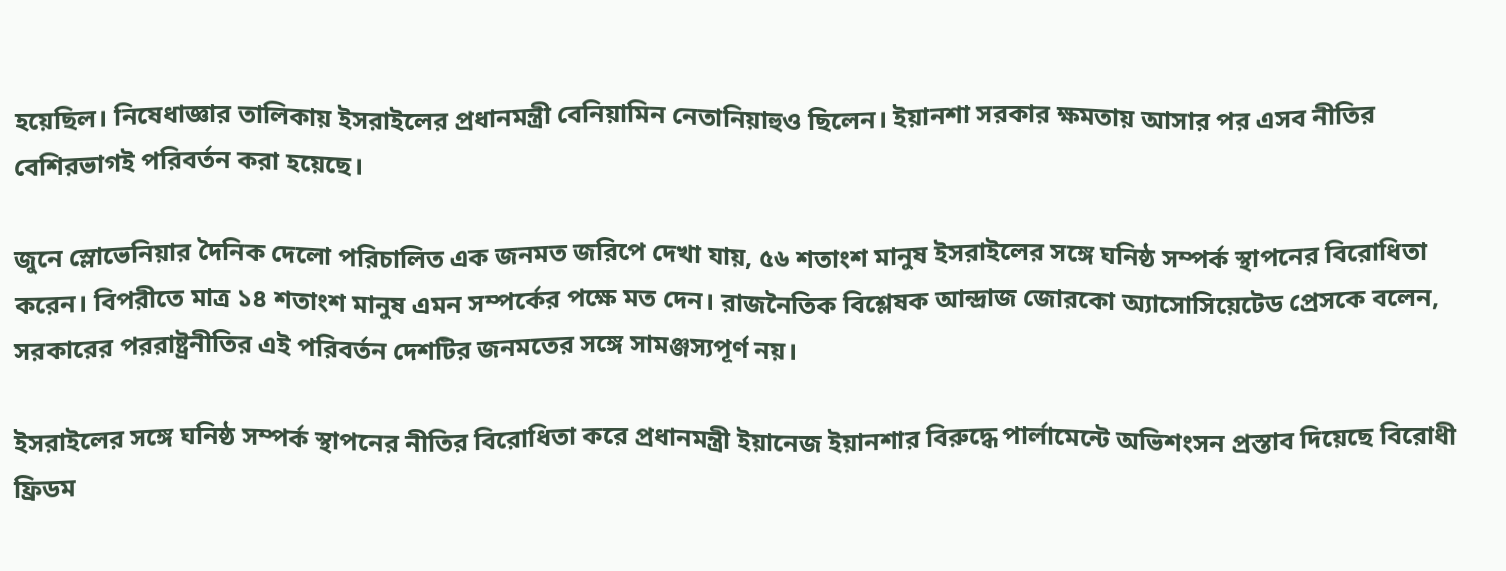হয়েছিল। নিষেধাজ্ঞার তালিকায় ইসরাইলের প্রধানমন্ত্রী বেনিয়ামিন নেতানিয়াহুও ছিলেন। ইয়ানশা সরকার ক্ষমতায় আসার পর এসব নীতির বেশিরভাগই পরিবর্তন করা হয়েছে।

জুনে স্লোভেনিয়ার দৈনিক দেলো পরিচালিত এক জনমত জরিপে দেখা যায়, ৫৬ শতাংশ মানুষ ইসরাইলের সঙ্গে ঘনিষ্ঠ সম্পর্ক স্থাপনের বিরোধিতা করেন। বিপরীতে মাত্র ১৪ শতাংশ মানুষ এমন সম্পর্কের পক্ষে মত দেন। রাজনৈতিক বিশ্লেষক আন্দ্রাজ জোরকো অ্যাসোসিয়েটেড প্রেসকে বলেন, সরকারের পররাষ্ট্রনীতির এই পরিবর্তন দেশটির জনমতের সঙ্গে সামঞ্জস্যপূর্ণ নয়।

ইসরাইলের সঙ্গে ঘনিষ্ঠ সম্পর্ক স্থাপনের নীতির বিরোধিতা করে প্রধানমন্ত্রী ইয়ানেজ ইয়ানশার বিরুদ্ধে পার্লামেন্টে অভিশংসন প্রস্তাব দিয়েছে বিরোধী ফ্রিডম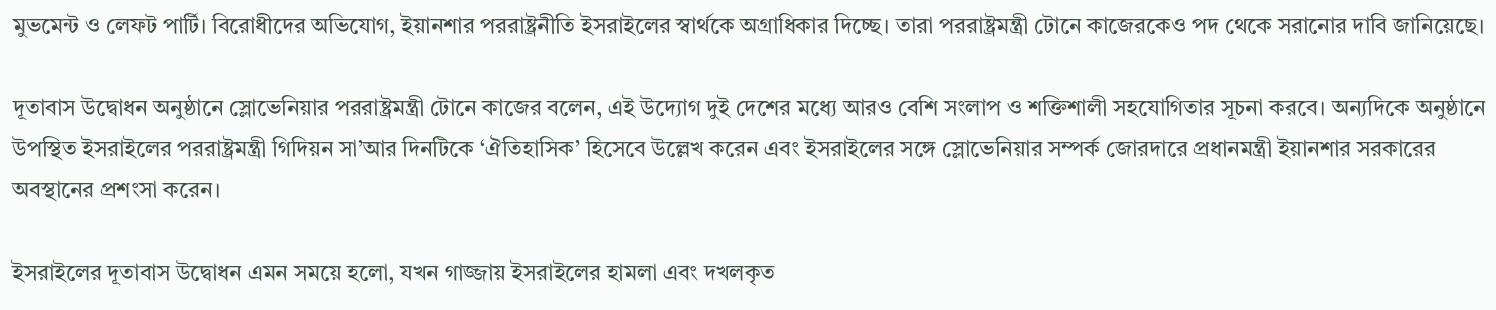মুভমেন্ট ও লেফট পার্টি। বিরোধীদের অভিযোগ, ইয়ানশার পররাষ্ট্রনীতি ইসরাইলের স্বার্থকে অগ্রাধিকার দিচ্ছে। তারা পররাষ্ট্রমন্ত্রী টোনে কাজেরকেও পদ থেকে সরানোর দাবি জানিয়েছে।

দূতাবাস উদ্বোধন অনুষ্ঠানে স্লোভেনিয়ার পররাষ্ট্রমন্ত্রী টোনে কাজের বলেন, এই উদ্যোগ দুই দেশের মধ্যে আরও বেশি সংলাপ ও শক্তিশালী সহযোগিতার সূচনা করবে। অন্যদিকে অনুষ্ঠানে উপস্থিত ইসরাইলের পররাষ্ট্রমন্ত্রী গিদিয়ন সা’আর দিনটিকে ‘ঐতিহাসিক’ হিসেবে উল্লেখ করেন এবং ইসরাইলের সঙ্গে স্লোভেনিয়ার সম্পর্ক জোরদারে প্রধানমন্ত্রী ইয়ানশার সরকারের অবস্থানের প্রশংসা করেন।

ইসরাইলের দূতাবাস উদ্বোধন এমন সময়ে হলো, যখন গাজ্জায় ইসরাইলের হামলা এবং দখলকৃত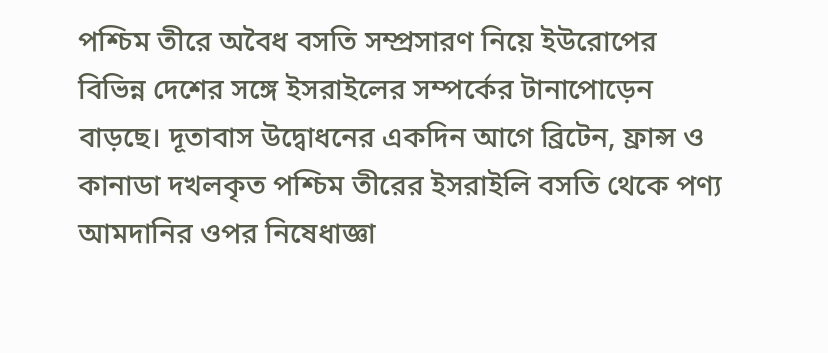পশ্চিম তীরে অবৈধ বসতি সম্প্রসারণ নিয়ে ইউরোপের বিভিন্ন দেশের সঙ্গে ইসরাইলের সম্পর্কের টানাপোড়েন বাড়ছে। দূতাবাস উদ্বোধনের একদিন আগে ব্রিটেন, ফ্রান্স ও কানাডা দখলকৃত পশ্চিম তীরের ইসরাইলি বসতি থেকে পণ্য আমদানির ওপর নিষেধাজ্ঞা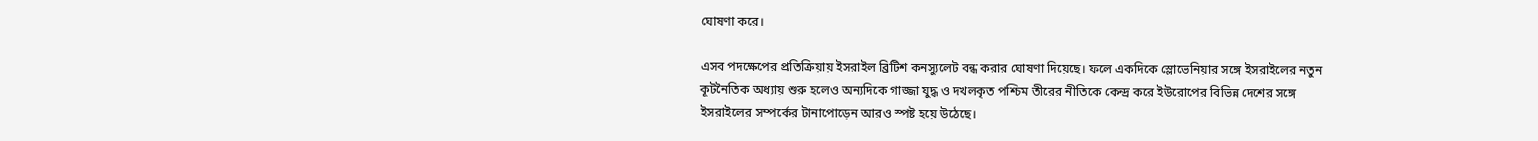ঘোষণা করে।

এসব পদক্ষেপের প্রতিক্রিয়ায় ইসরাইল ব্রিটিশ কনস্যুলেট বন্ধ করার ঘোষণা দিয়েছে। ফলে একদিকে স্লোভেনিয়ার সঙ্গে ইসরাইলের নতুন কূটনৈতিক অধ্যায় শুরু হলেও অন্যদিকে গাজ্জা যুদ্ধ ও দখলকৃত পশ্চিম তীরের নীতিকে কেন্দ্র করে ইউরোপের বিভিন্ন দেশের সঙ্গে ইসরাইলের সম্পর্কের টানাপোড়েন আরও স্পষ্ট হয়ে উঠেছে।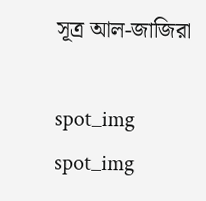সূত্র আল-জাজিরা

spot_img
spot_img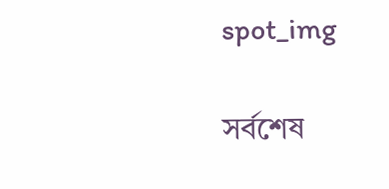spot_img

সর্বশেষ